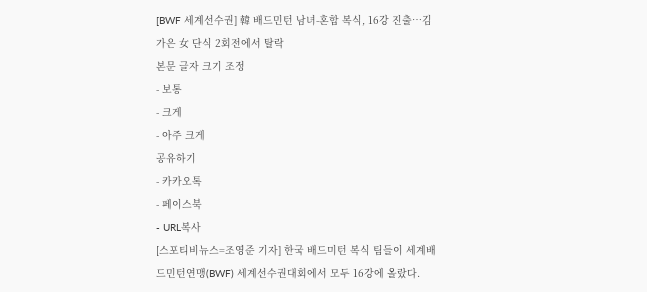[BWF 세계선수권] 韓 배드민턴 남녀-혼합 복식, 16강 진출…김가은 女 단식 2회전에서 탈락
본문 글자 크기 조정
- 보통
- 크게
- 아주 크게
공유하기
- 카카오톡
- 페이스북
- URL복사
[스포티비뉴스=조영준 기자] 한국 배드미턴 복식 팀들이 세계배드민턴연맹(BWF) 세계선수권대회에서 모두 16강에 올랐다.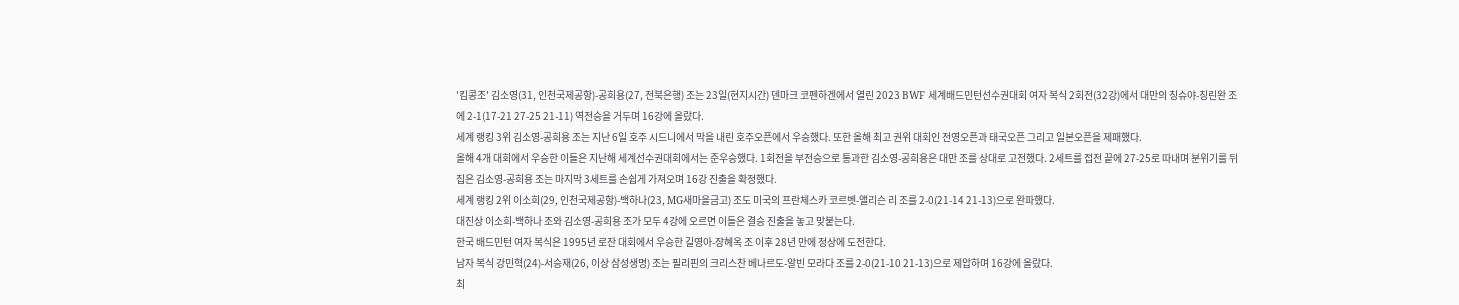'킴콩조' 김소영(31, 인천국제공항)-공희용(27, 전북은행) 조는 23일(현지시간) 덴마크 코펜하겐에서 열린 2023 BWF 세계배드민턴선수권대회 여자 복식 2회전(32강)에서 대만의 칭슈야-칭린완 조에 2-1(17-21 27-25 21-11) 역전승을 거두며 16강에 올랐다.
세계 랭킹 3위 김소영-공희용 조는 지난 6일 호주 시드니에서 막을 내린 호주오픈에서 우승했다. 또한 올해 최고 권위 대회인 전영오픈과 태국오픈 그리고 일본오픈을 제패했다.
올해 4개 대회에서 우승한 이들은 지난해 세계선수권대회에서는 준우승했다. 1회전을 부전승으로 통과한 김소영-공희용은 대만 조를 상대로 고전했다. 2세트를 접전 끝에 27-25로 따내며 분위기를 뒤집은 김소영-공희용 조는 마지막 3세트를 손쉽게 가져오며 16강 진출을 확정했다.
세계 랭킹 2위 이소희(29, 인천국제공항)-백하나(23, MG새마을금고) 조도 미국의 프란체스카 코르벳-앨리슨 리 조를 2-0(21-14 21-13)으로 완파했다.
대진상 이소희-백하나 조와 김소영-공희용 조가 모두 4강에 오르면 이들은 결승 진출을 놓고 맞붙는다.
한국 배드민턴 여자 복식은 1995년 로잔 대회에서 우승한 길영아-장혜옥 조 이후 28년 만에 정상에 도전한다.
남자 복식 강민혁(24)-서승재(26, 이상 삼성생명) 조는 필리핀의 크리스찬 베나르도-알빈 모라다 조를 2-0(21-10 21-13)으로 제압하며 16강에 올랐다.
최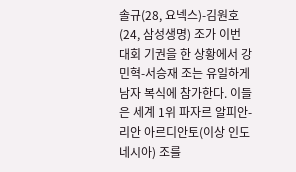솔규(28, 요넥스)-김원호(24, 삼성생명) 조가 이번 대회 기권을 한 상황에서 강민혁-서승재 조는 유일하게 남자 복식에 참가한다. 이들은 세계 1위 파자르 알피안-리안 아르디안토(이상 인도네시아) 조를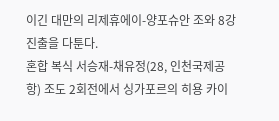이긴 대만의 리제휴에이-양포슈안 조와 8강 진출을 다툰다.
혼합 복식 서승재-채유정(28, 인천국제공항) 조도 2회전에서 싱가포르의 히용 카이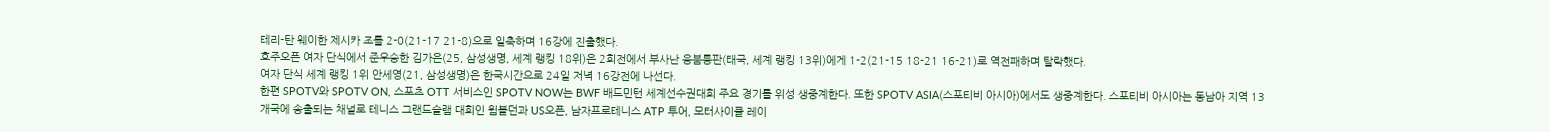테리-탄 웨이한 제시카 조를 2-0(21-17 21-8)으로 일축하며 16강에 진출했다.
호주오픈 여자 단식에서 준우승한 김가은(25, 삼성생명, 세계 랭킹 18위)은 2회전에서 부사난 웅붐룽판(태국, 세계 랭킹 13위)에게 1-2(21-15 18-21 16-21)로 역전패하며 탈락했다.
여자 단식 세계 랭킹 1위 안세영(21, 삼성생명)은 한국시간으로 24일 저녁 16강전에 나선다.
한편 SPOTV와 SPOTV ON, 스포츠 OTT 서비스인 SPOTV NOW는 BWF 배드민턴 세계선수권대회 주요 경기를 위성 생중계한다. 또한 SPOTV ASIA(스포티비 아시아)에서도 생중계한다. 스포티비 아시아는 동남아 지역 13개국에 송출되는 채널로 테니스 그랜드슬램 대회인 윔블던과 US오픈, 남자프로테니스 ATP 투어, 모터사이클 레이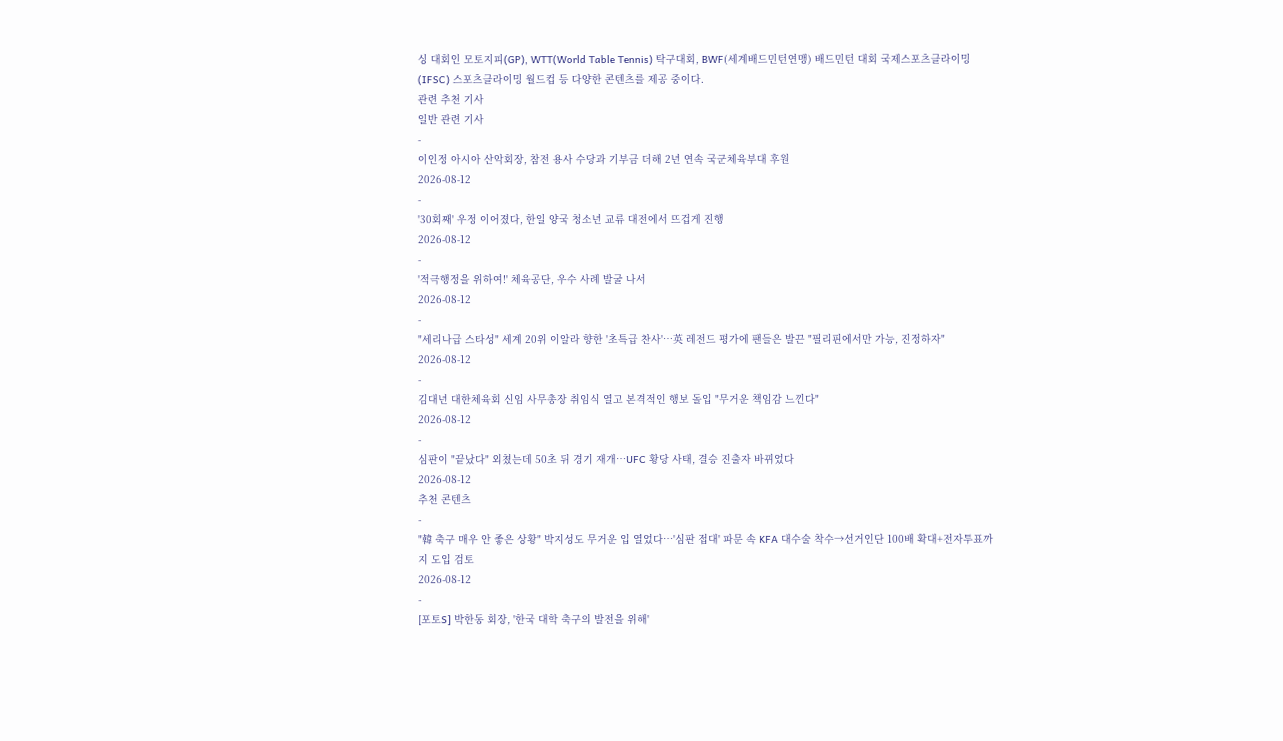싱 대회인 모토지피(GP), WTT(World Table Tennis) 탁구대회, BWF(세계배드민턴연맹) 배드민턴 대회 국제스포츠클라이밍(IFSC) 스포츠클라이밍 월드컵 등 다양한 콘텐츠를 제공 중이다.
관련 추천 기사
일반 관련 기사
-
이인정 아시아 산악회장, 참전 용사 수당과 기부금 더해 2년 연속 국군체육부대 후원
2026-08-12
-
'30회째' 우정 이어졌다, 한일 양국 청소년 교류 대전에서 뜨겁게 진행
2026-08-12
-
'적극행정을 위하여!' 체육공단, 우수 사례 발굴 나서
2026-08-12
-
"세리나급 스타성" 세계 20위 이알라 향한 '초특급 찬사'…英 레전드 평가에 팬들은 발끈 "필리핀에서만 가능, 진정하자"
2026-08-12
-
김대년 대한체육회 신임 사무총장 취임식 열고 본격적인 행보 돌입 "무거운 책임감 느낀다"
2026-08-12
-
심판이 "끝났다" 외쳤는데 50초 뒤 경기 재개…UFC 황당 사태, 결승 진출자 바뀌었다
2026-08-12
추천 콘텐츠
-
"韓 축구 매우 안 좋은 상황" 박지성도 무거운 입 열었다…'심판 접대' 파문 속 KFA 대수술 착수→선거인단 100배 확대+전자투표까지 도입 검토
2026-08-12
-
[포토S] 박한동 회장, '한국 대학 축구의 발전을 위해'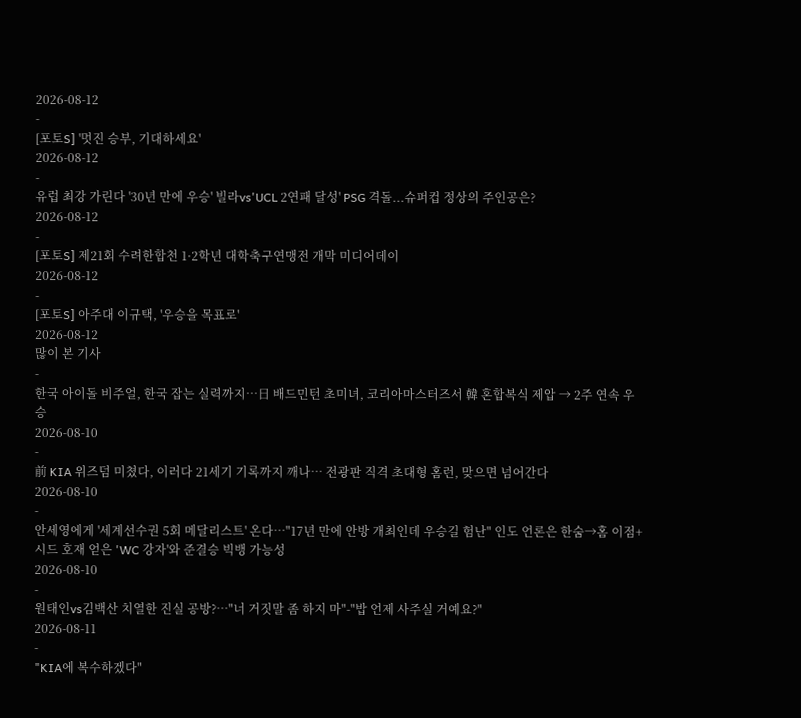2026-08-12
-
[포토S] '멋진 승부, 기대하세요'
2026-08-12
-
유럽 최강 가린다 '30년 만에 우승' 빌라vs'UCL 2연패 달성' PSG 격돌...슈퍼컵 정상의 주인공은?
2026-08-12
-
[포토S] 제21회 수려한합천 1·2학년 대학축구연맹전 개막 미디어데이
2026-08-12
-
[포토S] 아주대 이규택, '우승을 목표로'
2026-08-12
많이 본 기사
-
한국 아이돌 비주얼, 한국 잡는 실력까지…日 배드민턴 초미녀, 코리아마스터즈서 韓 혼합복식 제압 → 2주 연속 우승
2026-08-10
-
前 KIA 위즈덤 미쳤다, 이러다 21세기 기록까지 깨나… 전광판 직격 초대형 홈런, 맞으면 넘어간다
2026-08-10
-
안세영에게 '세계선수권 5회 메달리스트' 온다…"17년 만에 안방 개최인데 우승길 험난" 인도 언론은 한숨→홈 이점+시드 호재 얻은 'WC 강자'와 준결승 빅뱅 가능성
2026-08-10
-
원태인vs김백산 치열한 진실 공방?…"너 거짓말 좀 하지 마"-"밥 언제 사주실 거예요?"
2026-08-11
-
"KIA에 복수하겠다"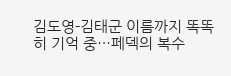김도영-김태군 이름까지 똑똑히 기억 중…페덱의 복수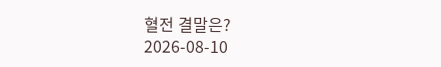혈전 결말은?
2026-08-10